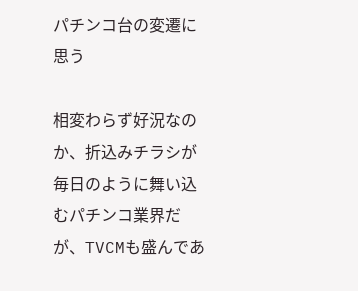パチンコ台の変遷に思う

相変わらず好況なのか、折込みチラシが毎日のように舞い込むパチンコ業界だが、TVCMも盛んであ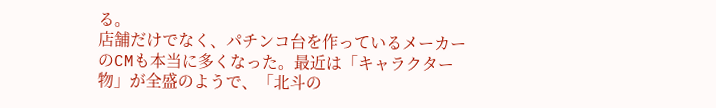る。
店舗だけでなく、パチンコ台を作っているメーカーのCMも本当に多くなった。最近は「キャラクター物」が全盛のようで、「北斗の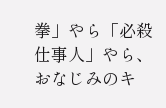拳」やら「必殺仕事人」やら、おなじみのキ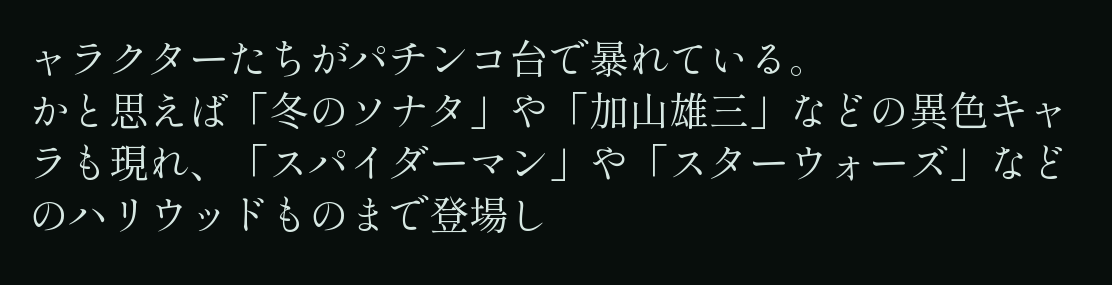ャラクターたちがパチンコ台で暴れている。
かと思えば「冬のソナタ」や「加山雄三」などの異色キャラも現れ、「スパイダーマン」や「スターウォーズ」などのハリウッドものまで登場し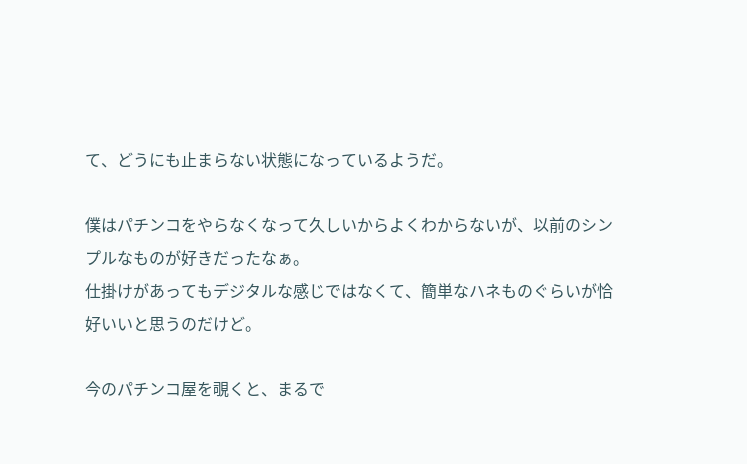て、どうにも止まらない状態になっているようだ。

僕はパチンコをやらなくなって久しいからよくわからないが、以前のシンプルなものが好きだったなぁ。
仕掛けがあってもデジタルな感じではなくて、簡単なハネものぐらいが恰好いいと思うのだけど。

今のパチンコ屋を覗くと、まるで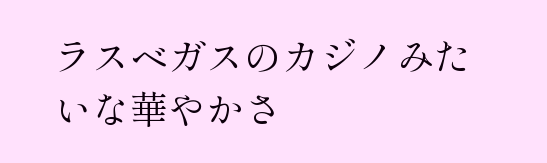ラスベガスのカジノみたいな華やかさ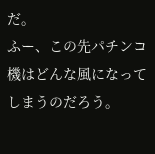だ。
ふー、この先パチンコ機はどんな風になってしまうのだろう。